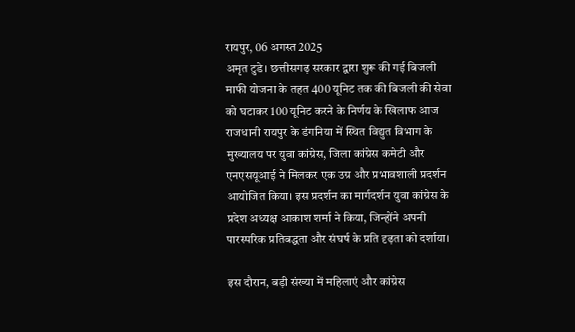रायपुर, 06 अगस्त 2025
अमृत टुडे। छत्तीसगढ़ सरकार द्वारा शुरू की गई बिजली माफी योजना के तहत 400 यूनिट तक की बिजली की सेवा को घटाकर 100 यूनिट करने के निर्णय के खिलाफ आज राजधानी रायपुर के डंगनिया में स्थित विद्युत विभाग के मुख्यालय पर युवा कांग्रेस, जिला कांग्रेस कमेटी और एनएसयूआई ने मिलकर एक उग्र और प्रभावशाली प्रदर्शन आयोजित किया। इस प्रदर्शन का मार्गदर्शन युवा कांग्रेस के प्रदेश अध्यक्ष आकाश शर्मा ने किया, जिन्होंने अपनी पारस्परिक प्रतिबद्धता और संघर्ष के प्रति दृढ़ता को दर्शाया।

इस दौरान, बड़ी संख्या में महिलाएं और कांग्रेस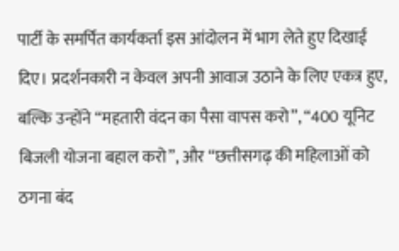पार्टी के समर्पित कार्यकर्ता इस आंदोलन में भाग लेते हुए दिखाई दिए। प्रदर्शनकारी न केवल अपनी आवाज उठाने के लिए एकत्र हुए, बल्कि उन्होंने “महतारी वंदन का पैसा वापस करो”, “400 यूनिट बिजली योजना बहाल करो”, और “छत्तीसगढ़ की महिलाओं को ठगना बंद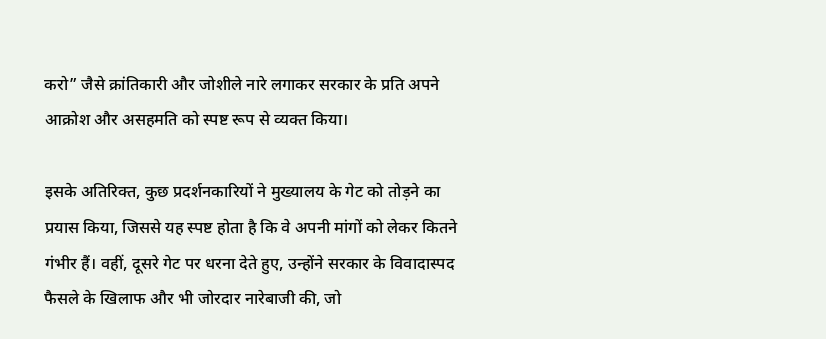करो” जैसे क्रांतिकारी और जोशीले नारे लगाकर सरकार के प्रति अपने आक्रोश और असहमति को स्पष्ट रूप से व्यक्त किया।

इसके अतिरिक्त, कुछ प्रदर्शनकारियों ने मुख्यालय के गेट को तोड़ने का प्रयास किया, जिससे यह स्पष्ट होता है कि वे अपनी मांगों को लेकर कितने गंभीर हैं। वहीं, दूसरे गेट पर धरना देते हुए, उन्होंने सरकार के विवादास्पद फैसले के खिलाफ और भी जोरदार नारेबाजी की, जो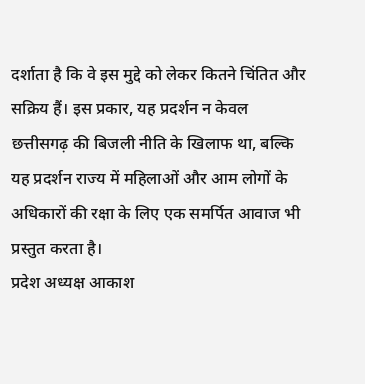दर्शाता है कि वे इस मुद्दे को लेकर कितने चिंतित और सक्रिय हैं। इस प्रकार, यह प्रदर्शन न केवल छत्तीसगढ़ की बिजली नीति के खिलाफ था, बल्कि यह प्रदर्शन राज्य में महिलाओं और आम लोगों के अधिकारों की रक्षा के लिए एक समर्पित आवाज भी प्रस्तुत करता है।
प्रदेश अध्यक्ष आकाश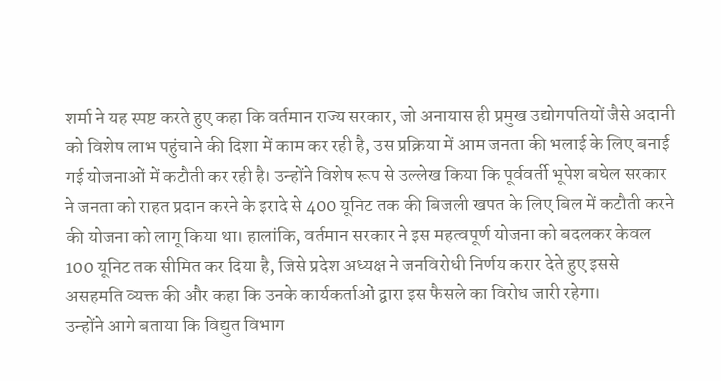शर्मा ने यह स्पष्ट करते हुए कहा कि वर्तमान राज्य सरकार, जो अनायास ही प्रमुख उद्योगपतियों जैसे अदानी को विशेष लाभ पहुंचाने की दिशा में काम कर रही है, उस प्रक्रिया में आम जनता की भलाई के लिए बनाई गई योजनाओं में कटौती कर रही है। उन्होंने विशेष रूप से उल्लेख किया कि पूर्ववर्ती भूपेश बघेल सरकार ने जनता को राहत प्रदान करने के इरादे से 400 यूनिट तक की बिजली खपत के लिए बिल में कटौती करने की योजना को लागू किया था। हालांकि, वर्तमान सरकार ने इस महत्वपूर्ण योजना को बदलकर केवल 100 यूनिट तक सीमित कर दिया है, जिसे प्रदेश अध्यक्ष ने जनविरोधी निर्णय करार देते हुए इससे असहमति व्यक्त की और कहा कि उनके कार्यकर्ताओं द्वारा इस फैसले का विरोध जारी रहेगा।
उन्होंने आगे बताया कि विद्युत विभाग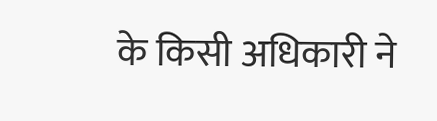के किसी अधिकारी ने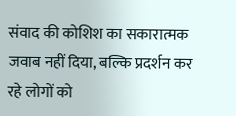संवाद की कोशिश का सकारात्मक जवाब नहीं दिया, बल्कि प्रदर्शन कर रहे लोगों को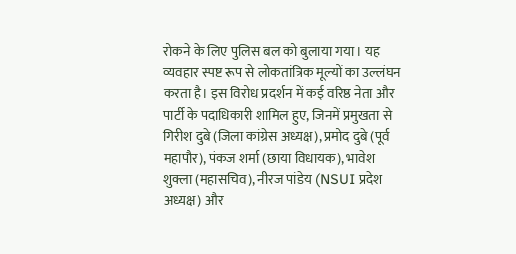रोकने के लिए पुलिस बल को बुलाया गया। यह व्यवहार स्पष्ट रूप से लोकतांत्रिक मूल्यों का उल्लंघन करता है। इस विरोध प्रदर्शन में कई वरिष्ठ नेता और पार्टी के पदाधिकारी शामिल हुए, जिनमें प्रमुखता से गिरीश दुबे (जिला कांग्रेस अध्यक्ष), प्रमोद दुबे (पूर्व महापौर), पंकज शर्मा (छाया विधायक), भावेश शुक्ला (महासचिव), नीरज पांडेय (NSUI प्रदेश अध्यक्ष) और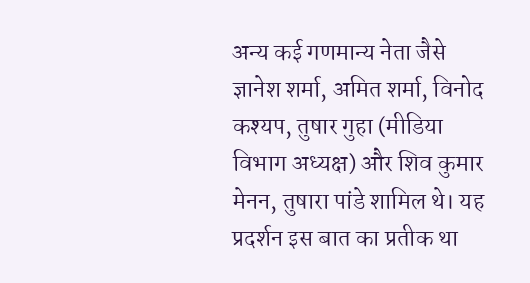अन्य कई गणमान्य नेता जैसे ज्ञानेश शर्मा, अमित शर्मा, विनोद कश्यप, तुषार गुहा (मीडिया विभाग अध्यक्ष) और शिव कुमार मेनन, तुषारा पांडे शामिल थे। यह प्रदर्शन इस बात का प्रतीक था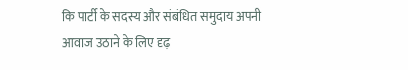कि पार्टी के सदस्य और संबंधित समुदाय अपनी आवाज उठाने के लिए दृढ़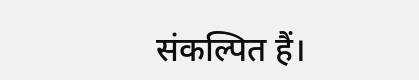संकल्पित हैं।